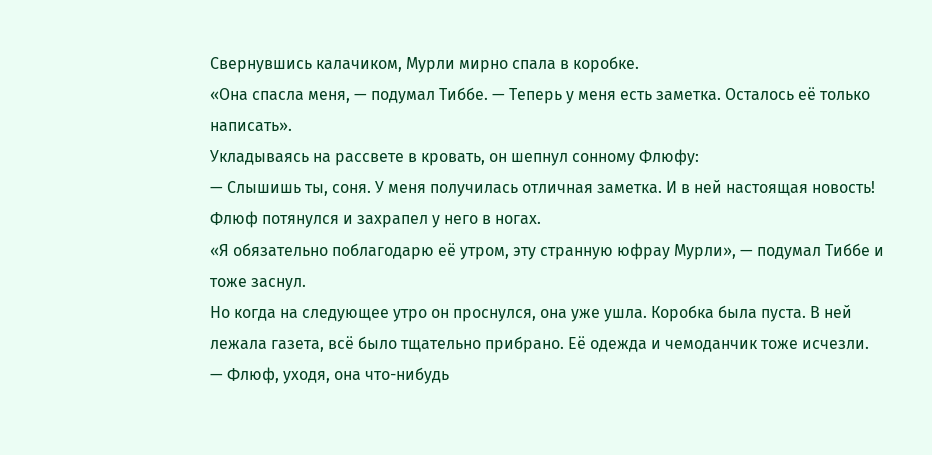Свернувшись калачиком, Мурли мирно спала в коробке.
«Она спасла меня, — подумал Тиббе. — Теперь у меня есть заметка. Осталось её только написать».
Укладываясь на рассвете в кровать, он шепнул сонному Флюфу:
— Слышишь ты, соня. У меня получилась отличная заметка. И в ней настоящая новость!
Флюф потянулся и захрапел у него в ногах.
«Я обязательно поблагодарю её утром, эту странную юфрау Мурли», — подумал Тиббе и тоже заснул.
Но когда на следующее утро он проснулся, она уже ушла. Коробка была пуста. В ней лежала газета, всё было тщательно прибрано. Её одежда и чемоданчик тоже исчезли.
— Флюф, уходя, она что-нибудь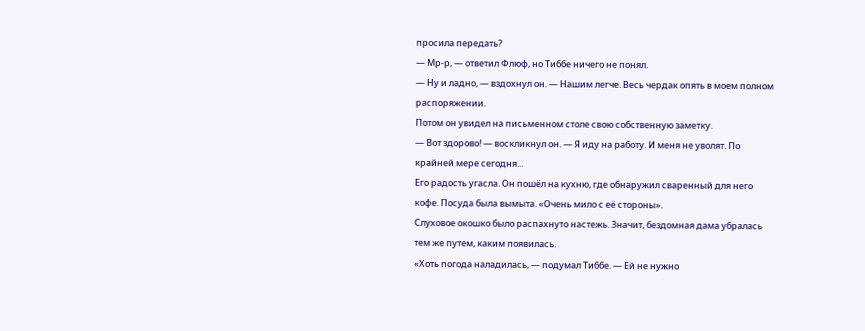просила передать?
— Мр-р, — ответил Флюф, но Тиббе ничего не понял.
— Ну и ладно, — вздохнул он. — Нашим легче. Весь чердак опять в моем полном распоряжении.
Потом он увидел на письменном столе свою собственную заметку.
— Вот здорово! — воскликнул он. — Я иду на работу. И меня не уволят. По крайней мере сегодня...
Его радость угасла. Он пошёл на кухню, где обнаружил сваренный для него кофе. Посуда была вымыта. «Очень мило с её стороны».
Слуховое окошко было распахнуто настежь. Значит, бездомная дама убралась тем же путем, каким появилась.
«Хоть погода наладилась, — подумал Тиббе. — Ей не нужно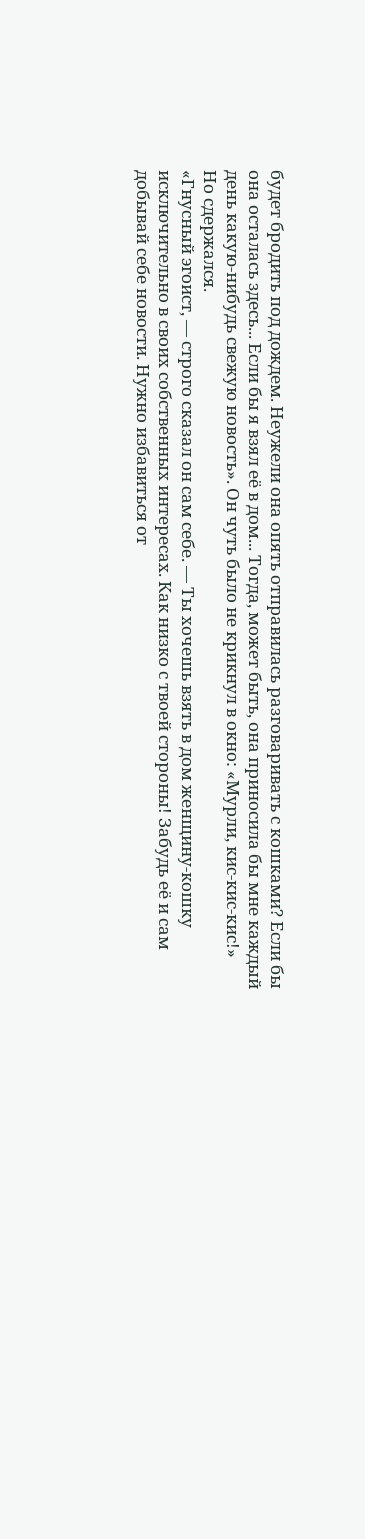будет бродить под дождем. Неужели она опять отправилась разговаривать с кошками? Если бы она осталась здесь... Если бы я взял её в дом... Тогда, может быть, она приносила бы мне каждый день какую-нибудь свежую новость». Он чуть было не крикнул в окно: «Мурли, кис-кис-кис!»
Но сдержался.
«Гнусный эгоист, — строго сказал он сам себе. — Ты хочешь взять в дом женщину-кошку исключительно в своих собственных интересах. Как низко с твоей стороны! Забудь её и сам добывай себе новости. Нужно избавиться от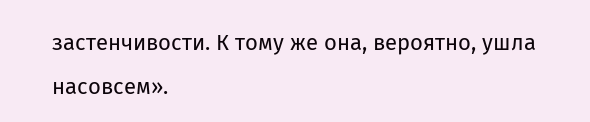застенчивости. К тому же она, вероятно, ушла насовсем».